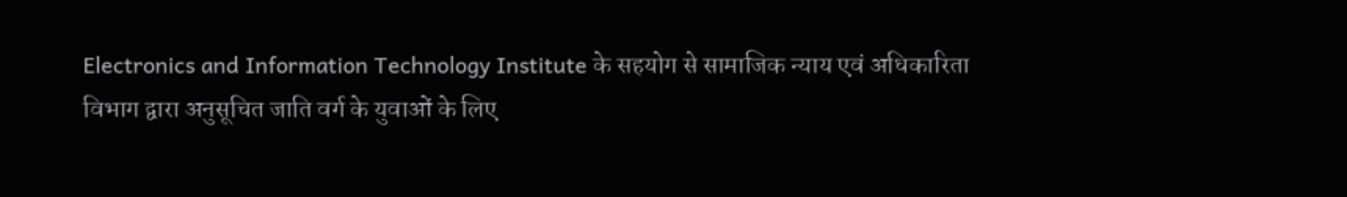Electronics and Information Technology Institute के सहयोग से सामाजिक न्याय एवं अधिकारिता विभाग द्वारा अनुसूचित जाति वर्ग के युवाओं के लिए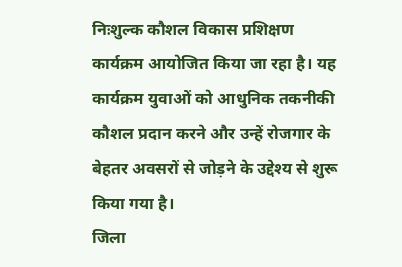निःशुल्क कौशल विकास प्रशिक्षण कार्यक्रम आयोजित किया जा रहा है। यह कार्यक्रम युवाओं को आधुनिक तकनीकी कौशल प्रदान करने और उन्हें रोजगार के बेहतर अवसरों से जोड़ने के उद्देश्य से शुरू किया गया है।
जिला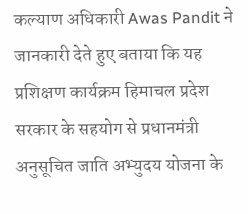कल्याण अधिकारी Awas Pandit ने जानकारी देते हुए बताया कि यह प्रशिक्षण कार्यक्रम हिमाचल प्रदेश सरकार के सहयोग से प्रधानमंत्री अनुसूचित जाति अभ्युदय योजना के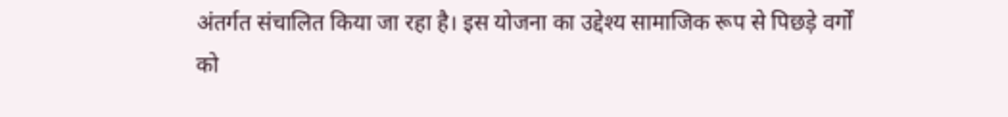अंतर्गत संचालित किया जा रहा है। इस योजना का उद्देश्य सामाजिक रूप से पिछड़े वर्गों को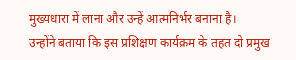मुख्यधारा में लाना और उन्हें आत्मनिर्भर बनाना है।
उन्होंने बताया कि इस प्रशिक्षण कार्यक्रम के तहत दो प्रमुख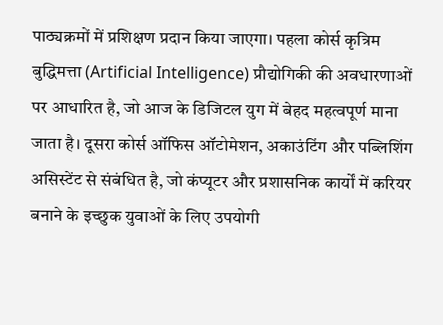पाठ्यक्रमों में प्रशिक्षण प्रदान किया जाएगा। पहला कोर्स कृत्रिम बुद्धिमत्ता (Artificial Intelligence) प्रौद्योगिकी की अवधारणाओं पर आधारित है, जो आज के डिजिटल युग में बेहद महत्वपूर्ण माना जाता है। दूसरा कोर्स ऑफिस ऑटोमेशन, अकाउंटिंग और पब्लिशिंग असिस्टेंट से संबंधित है, जो कंप्यूटर और प्रशासनिक कार्यों में करियर बनाने के इच्छुक युवाओं के लिए उपयोगी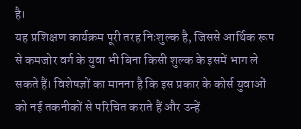है।
यह प्रशिक्षण कार्यक्रम पूरी तरह निःशुल्क है, जिससे आर्थिक रूप से कमजोर वर्ग के युवा भी बिना किसी शुल्क के इसमें भाग ले सकते हैं। विशेषज्ञों का मानना है कि इस प्रकार के कोर्स युवाओं को नई तकनीकों से परिचित कराते हैं और उन्हें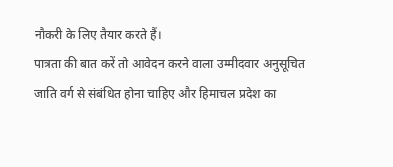नौकरी के लिए तैयार करते हैं।
पात्रता की बात करें तो आवेदन करने वाला उम्मीदवार अनुसूचित जाति वर्ग से संबंधित होना चाहिए और हिमाचल प्रदेश का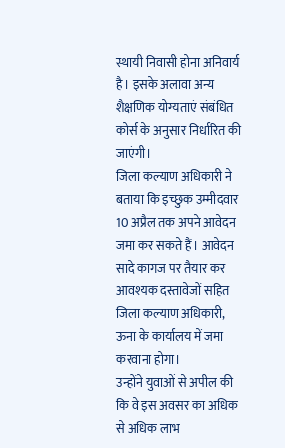स्थायी निवासी होना अनिवार्य है। इसके अलावा अन्य शैक्षणिक योग्यताएं संबंधित कोर्स के अनुसार निर्धारित की जाएंगी।
जिला कल्याण अधिकारी ने बताया कि इच्छुक उम्मीदवार 10 अप्रैल तक अपने आवेदन जमा कर सकते हैं। आवेदन सादे कागज पर तैयार कर आवश्यक दस्तावेजों सहित जिला कल्याण अधिकारी, ऊना के कार्यालय में जमा करवाना होगा।
उन्होंने युवाओं से अपील की कि वे इस अवसर का अधिक से अधिक लाभ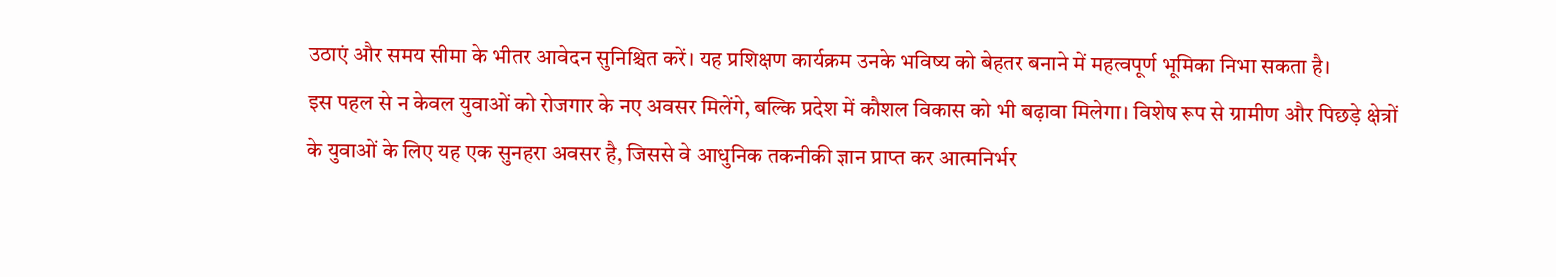उठाएं और समय सीमा के भीतर आवेदन सुनिश्चित करें। यह प्रशिक्षण कार्यक्रम उनके भविष्य को बेहतर बनाने में महत्वपूर्ण भूमिका निभा सकता है।
इस पहल से न केवल युवाओं को रोजगार के नए अवसर मिलेंगे, बल्कि प्रदेश में कौशल विकास को भी बढ़ावा मिलेगा। विशेष रूप से ग्रामीण और पिछड़े क्षेत्रों के युवाओं के लिए यह एक सुनहरा अवसर है, जिससे वे आधुनिक तकनीकी ज्ञान प्राप्त कर आत्मनिर्भर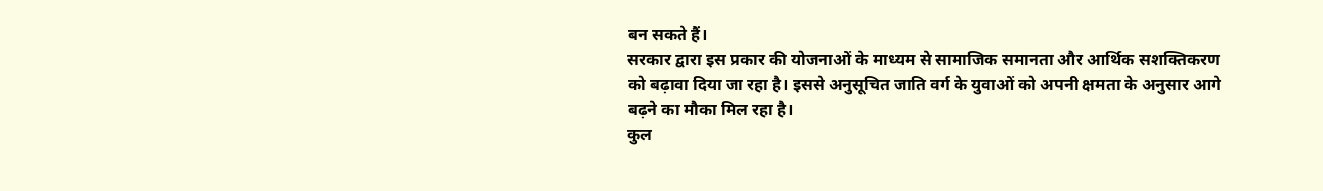बन सकते हैं।
सरकार द्वारा इस प्रकार की योजनाओं के माध्यम से सामाजिक समानता और आर्थिक सशक्तिकरण को बढ़ावा दिया जा रहा है। इससे अनुसूचित जाति वर्ग के युवाओं को अपनी क्षमता के अनुसार आगे बढ़ने का मौका मिल रहा है।
कुल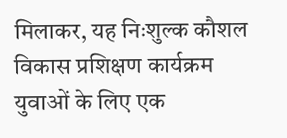मिलाकर, यह निःशुल्क कौशल विकास प्रशिक्षण कार्यक्रम युवाओं के लिए एक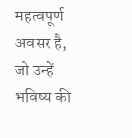महत्वपूर्ण अवसर है, जो उन्हें भविष्य की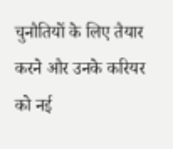चुनौतियों के लिए तैयार करने और उनके करियर को नई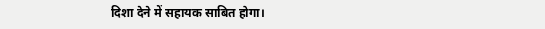दिशा देने में सहायक साबित होगा।